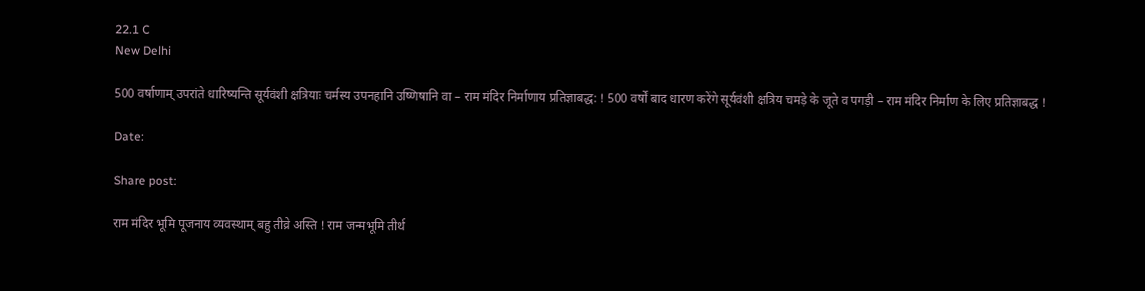22.1 C
New Delhi

500 वर्षाणाम् उपरांते धारिष्यन्ति सूर्यवंशी क्षत्रियाः चर्मस्य उपनहानि उष्णिषानि वा – राम मंदिर निर्माणाय प्रतिज्ञाबद्ध: ! 500 वर्षों बाद धारण करेंगे सूर्यवंशी क्षत्रिय चमड़े के जूते व पगड़ी – राम मंदिर निर्माण के लिए प्रतिज्ञाबद्ध !

Date:

Share post:

राम मंदिर भूमि पूजनाय व्यवस्थाम् बहु तीव्रे अस्ति ! राम जन्मभूमि तीर्थ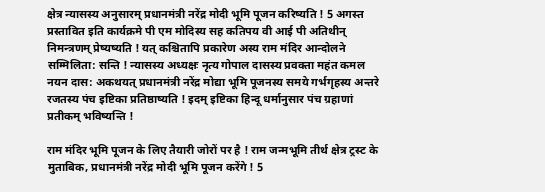क्षेत्र न्यासस्य अनुसारम् प्रधानमंत्री नरेंद्र मोदी भूमि पूजन करिष्यति ! 5 अगस्त प्रस्तावित इति कार्यक्रमे पी एम मोदिस्य सह कतिपय वी आई पी अतिथीन् निमन्त्रणम् प्रेष्यष्यति ! यत् कश्चितापि प्रकारेण अस्य राम मंदिर आन्दोलने सम्मिलिता: सन्ति ! न्यासस्य अध्यक्षः नृत्य गोपाल दासस्य प्रवक्ता महंत कमल नयन दास: अकथयत् प्रधानमंत्री नरेंद्र मोद्या भूमि पूजनस्य समये गर्भगृहस्य अन्तरे रजतस्य पंच इष्टिका प्रतिष्ठाष्यति ! इदम् इष्टिका हिन्दू धर्मानुसार पंच ग्रहाणां प्रतीकम् भविष्यन्ति !

राम मंदिर भूमि पूजन के लिए तैयारी जोरों पर है ! राम जन्मभूमि तीर्थ क्षेत्र ट्रस्ट के मुताबिक, प्रधानमंत्री नरेंद्र मोदी भूमि पूजन करेंगे ! 5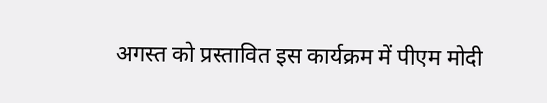अगस्त को प्रस्तावित इस कार्यक्रम में पीएम मोदी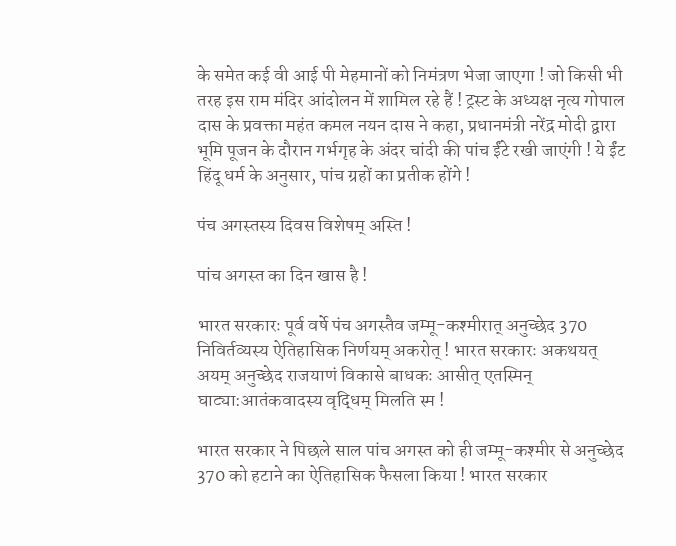के समेत कई वी आई पी मेहमानों को निमंत्रण भेजा जाएगा ! जो किसी भी तरह इस राम मंदिर आंदोलन में शामिल रहे हैं ! ट्रस्ट के अध्यक्ष नृत्य गोपाल दास के प्रवक्ता महंत कमल नयन दास ने कहा, प्रधानमंत्री नरेंद्र मोदी द्वारा भूमि पूजन के दौरान गर्भगृह के अंदर चांदी की पांच ईंटे रखी जाएंगी ! ये ईंट हिंदू धर्म के अनुसार, पांच ग्रहों का प्रतीक होंगे !

पंच अगस्तस्य दिवस विशेषम् अस्ति !

पांच अगस्त का दिन खास है !

भारत सरकारः पूर्व वर्षे पंच अगस्तैव जम्मू-कश्मीरात् अनुच्छेद 370 निविर्तव्यस्य ऐतिहासिक निर्णयम् अकरोत् ! भारत सरकारः अकथयत् अयम् अनुच्छेद राजयाणं विकासे बाधकः आसीत् एतस्मिन् घाट्या:आतंकवादस्य वृद्धिम् मिलति स्म !

भारत सरकार ने पिछले साल पांच अगस्त को ही जम्मू-कश्मीर से अनुच्छेद 370 को हटाने का ऐतिहासिक फैसला किया ! भारत सरकार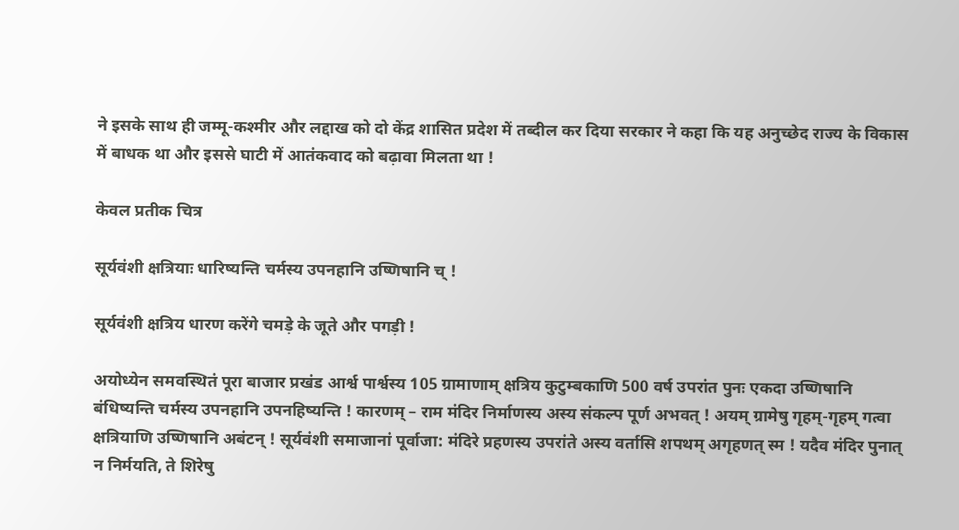ने इसके साथ ही जम्मू-कश्मीर और लद्दाख को दो केंद्र शासित प्रदेश में तब्दील कर दिया सरकार ने कहा कि यह अनुच्छेद राज्य के विकास में बाधक था और इससे घाटी में आतंकवाद को बढ़ावा मिलता था !

केवल प्रतीक चित्र

सूर्यवंशी क्षत्रियाः धारिष्यन्ति चर्मस्य उपनहानि उष्णिषानि च् !

सूर्यवंशी क्षत्रिय धारण करेंगे चमड़े के जूते और पगड़ी !

अयोध्येन समवस्थितं पूरा बाजार प्रखंड आर्श्व पार्श्वस्य 105 ग्रामाणाम् क्षत्रिय कुटुम्बकाणि 500 वर्ष उपरांत पुनः एकदा उष्णिषानि बंधिष्यन्ति चर्मस्य उपनहानि उपनहिष्यन्ति ! कारणम् – राम मंदिर निर्माणस्य अस्य संकल्प पूर्ण अभवत् ! अयम् ग्रामेषु गृहम्-गृहम् गत्वा क्षत्रियाणि उष्णिषानि अबंटन् ! सूर्यवंशी समाजानां पूर्वाजा: मंदिरे प्रहणस्य उपरांते अस्य वर्तासि शपथम् अगृहणत् स्म ! यदैव मंदिर पुनात् न निर्मयति, ते शिरेषु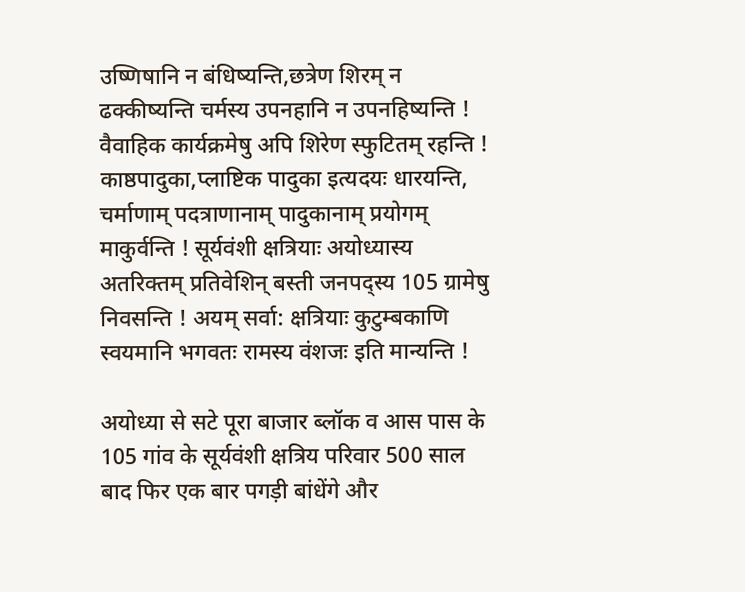उष्णिषानि न बंधिष्यन्ति,छत्रेण शिरम् न ढक्कीष्यन्ति चर्मस्य उपनहानि न उपनहिष्यन्ति ! वैवाहिक कार्यक्रमेषु अपि शिरेण स्फुटितम् रहन्ति ! काष्ठपादुका,प्लाष्टिक पादुका इत्यदयः धारयन्ति, चर्माणाम् पदत्राणानाम् पादुकानाम् प्रयोगम् माकुर्वन्ति ! सूर्यवंशी क्षत्रियाः अयोध्यास्य अतरिक्तम् प्रतिवेशिन् बस्ती जनपद्स्य 105 ग्रामेषु निवसन्ति ! अयम् सर्वा: क्षत्रियाः कुटुम्बकाणि स्वयमानि भगवतः रामस्य वंशजः इति मान्यन्ति !

अयोध्या से सटे पूरा बाजार ब्लॉक व आस पास के 105 गांव के सूर्यवंशी क्षत्रिय परिवार 500 साल बाद फिर एक बार पगड़ी बांधेंगे और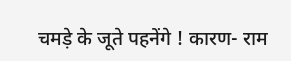चमड़े के जूते पहनेंगे ! कारण- राम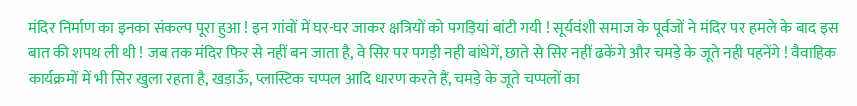मंदिर निर्माण का इनका संकल्प पूरा हुआ ! इन गांवों में घर-घर जाकर क्षत्रियों को पगड़ियां बांटी गयी ! सूर्यवंशी समाज के पूर्वजों ने मंदिर पर हमले के बाद इस बात की शपथ ली थी ! जब तक मंदिर फिर से नहीं बन जाता है, वे सिर पर पगड़ी नही बांधेगें, छाते से सिर नहीं ढकेंगे और चमड़े के जूते नही पहनेंगे ! वैवाहिक कार्यक्रमों में भी सिर खुला रहता है, खड़ाऊँ, प्लास्टिक चप्पल आदि धारण करते हैं, चमड़े के जूते चप्पलों का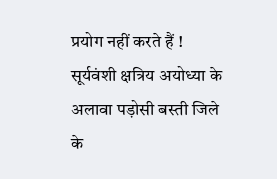प्रयोग नहीं करते हैं ! सूर्यवंशी क्षत्रिय अयोध्या के अलावा पड़ोसी बस्ती जिले के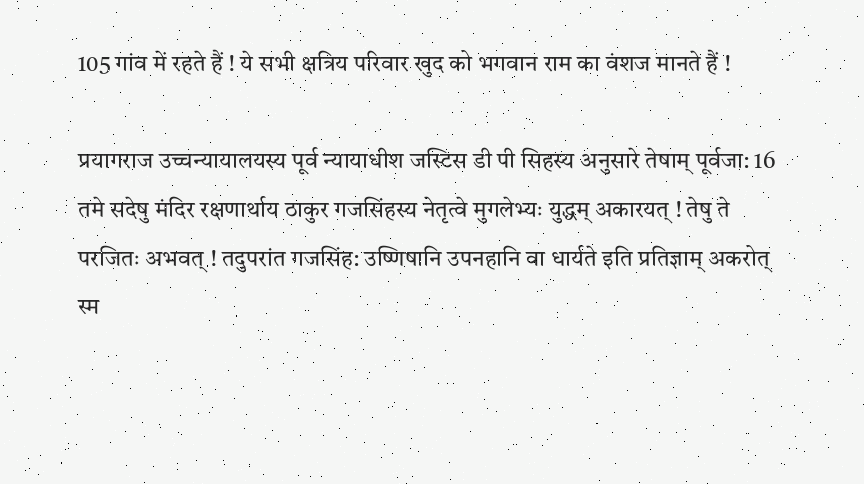105 गांव में रहते हैं ! ये सभी क्षत्रिय परिवार खुद को भगवान राम का वंशज मानते हैं !

प्रयागराज उच्चन्यायालयस्य पूर्व न्यायाधीश जस्टिस डी पी सिहस्य अनुसारे तेषाम् पूर्वजा: 16 तमे सदेषु मंदिर रक्षणार्थाय ठाकुर गजसिंहस्य नेतृत्वे मुगलेभ्यः युद्धम् अकारयत् ! तेषु ते परजितः अभवत् ! तदुपरांत गजसिंह: उष्णिषानि उपनहानि वा धार्यते इति प्रतिज्ञाम् अकरोत् स्म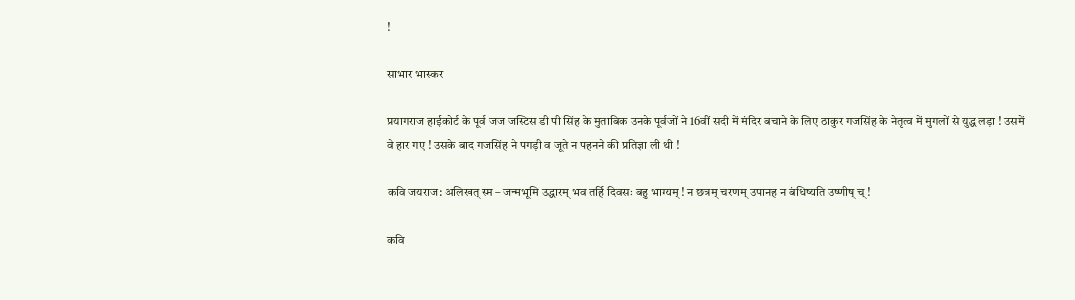!

साभार भास्कर

प्रयागराज हाईकोर्ट के पूर्व जज जस्टिस डी पी सिंह के मुताबिक उनके पूर्वजों ने 16वीं सदी में मंदिर बचाने के लिए ठाकुर गजसिंह के नेतृत्व में मुगलों से युद्ध लड़ा ! उसमें वे हार गए ! उसके बाद गजसिंह ने पगड़ी व जूते न पहनने की प्रतिज्ञा ली थी !

कवि जयराज: अलिखत् स्म – जन्मभूमि उद्धारम् भव तर्हि दिवसः बहु भाग्यम् ! न छत्रम् चरणम् उपानह न बंधिष्यति उष्णीष् च् !

कवि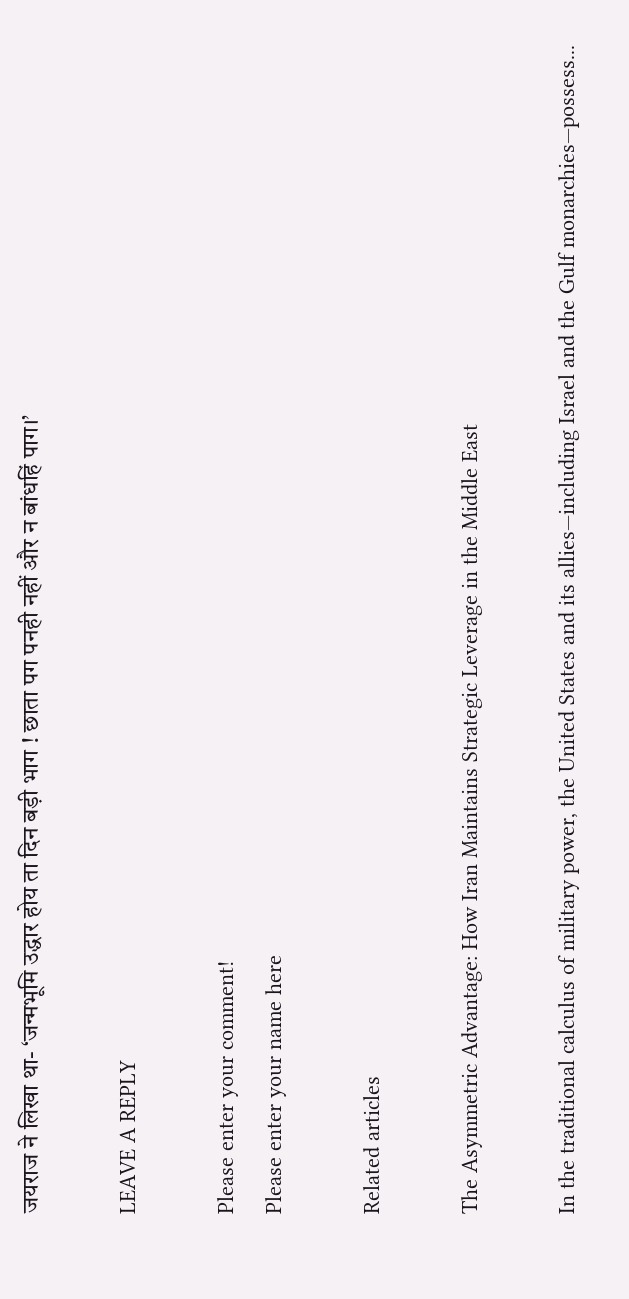जयराज ने लिखा था- ‘जन्मभूमि उद्धार होय ता दिन बड़ी भाग ! छाता पग पनही नहीं और न बांधहिं पाग।’

LEAVE A REPLY

Please enter your comment!
Please enter your name here

Related articles

The Asymmetric Advantage: How Iran Maintains Strategic Leverage in the Middle East

In the traditional calculus of military power, the United States and its allies—including Israel and the Gulf monarchies—possess...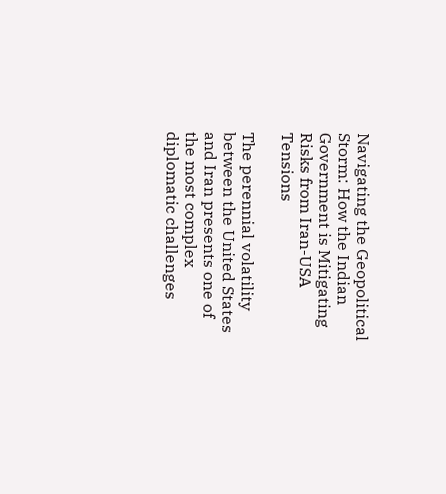Navigating the Geopolitical Storm: How the Indian Government is Mitigating Risks from Iran-USA Tensions

The perennial volatility between the United States and Iran presents one of the most complex diplomatic challenges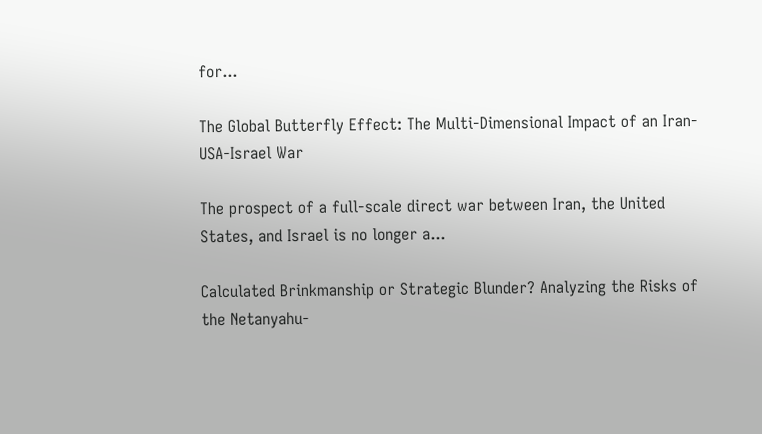for...

The Global Butterfly Effect: The Multi-Dimensional Impact of an Iran-USA-Israel War

The prospect of a full-scale direct war between Iran, the United States, and Israel is no longer a...

Calculated Brinkmanship or Strategic Blunder? Analyzing the Risks of the Netanyahu-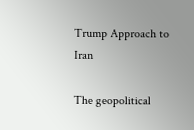Trump Approach to Iran

The geopolitical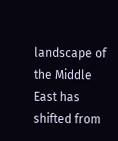landscape of the Middle East has shifted from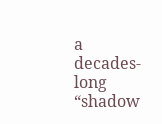a decades-long “shadow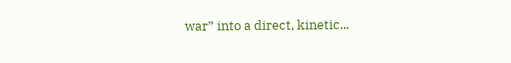war” into a direct, kinetic...